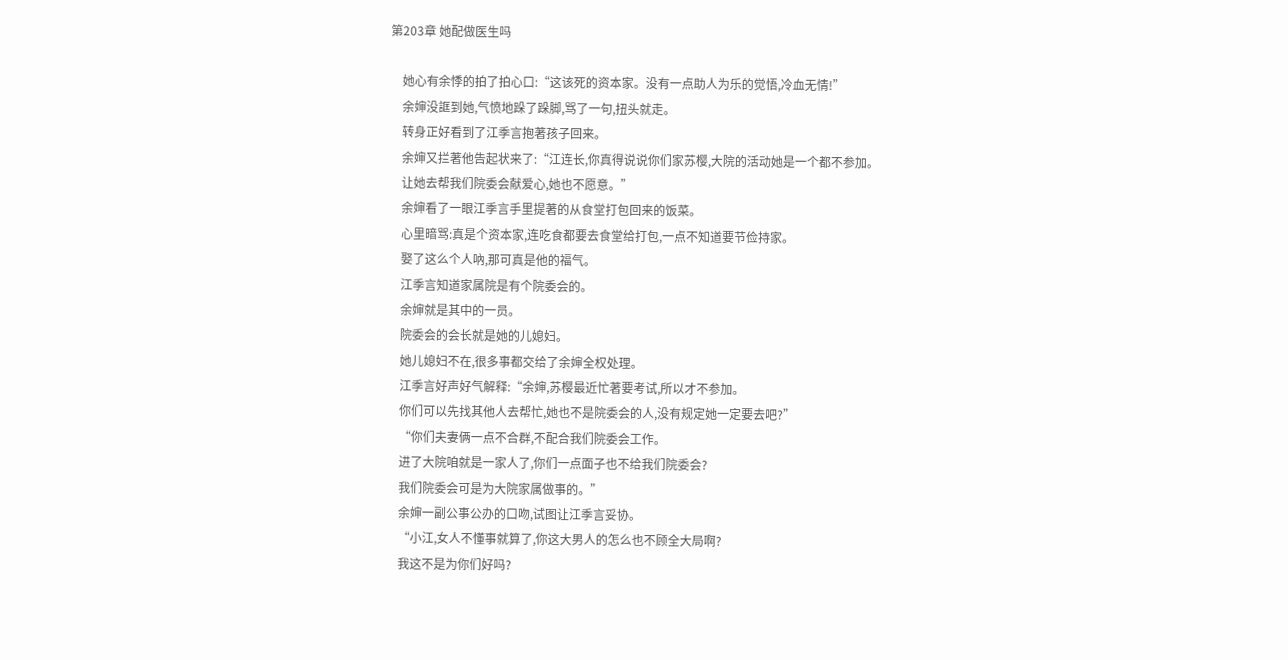第203章 她配做医生吗

    她心有余悸的拍了拍心口:“这该死的资本家。没有一点助人为乐的觉悟,冷血无情!”
    余婶没誆到她,气愤地跺了跺脚,骂了一句,扭头就走。
    转身正好看到了江季言抱著孩子回来。
    余婶又拦著他告起状来了:“江连长,你真得说说你们家苏樱,大院的活动她是一个都不参加。
    让她去帮我们院委会献爱心,她也不愿意。”
    余婶看了一眼江季言手里提著的从食堂打包回来的饭菜。
    心里暗骂:真是个资本家,连吃食都要去食堂给打包,一点不知道要节俭持家。
    娶了这么个人吶,那可真是他的福气。
    江季言知道家属院是有个院委会的。
    余婶就是其中的一员。
    院委会的会长就是她的儿媳妇。
    她儿媳妇不在,很多事都交给了余婶全权处理。
    江季言好声好气解释:“余婶,苏樱最近忙著要考试,所以才不参加。
    你们可以先找其他人去帮忙,她也不是院委会的人,没有规定她一定要去吧?”
    “你们夫妻俩一点不合群,不配合我们院委会工作。
    进了大院咱就是一家人了,你们一点面子也不给我们院委会?
    我们院委会可是为大院家属做事的。”
    余婶一副公事公办的口吻,试图让江季言妥协。
    “小江,女人不懂事就算了,你这大男人的怎么也不顾全大局啊?
    我这不是为你们好吗?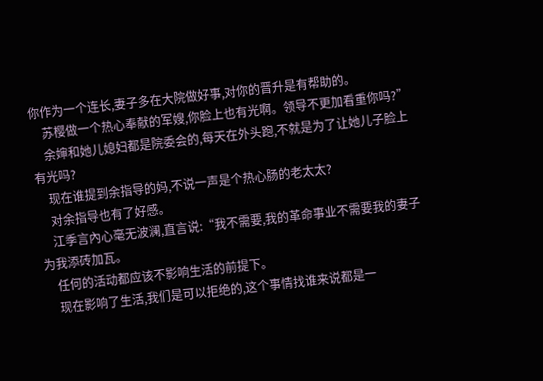你作为一个连长,妻子多在大院做好事,对你的晋升是有帮助的。
    苏樱做一个热心奉献的军嫂,你脸上也有光啊。领导不更加看重你吗?”
    余婶和她儿媳妇都是院委会的,每天在外头跑,不就是为了让她儿子脸上有光吗?
    现在谁提到余指导的妈,不说一声是个热心肠的老太太?
    对余指导也有了好感。
    江季言內心毫无波澜,直言说:“我不需要,我的革命事业不需要我的妻子为我添砖加瓦。
    任何的活动都应该不影响生活的前提下。
    现在影响了生活,我们是可以拒绝的,这个事情找谁来说都是一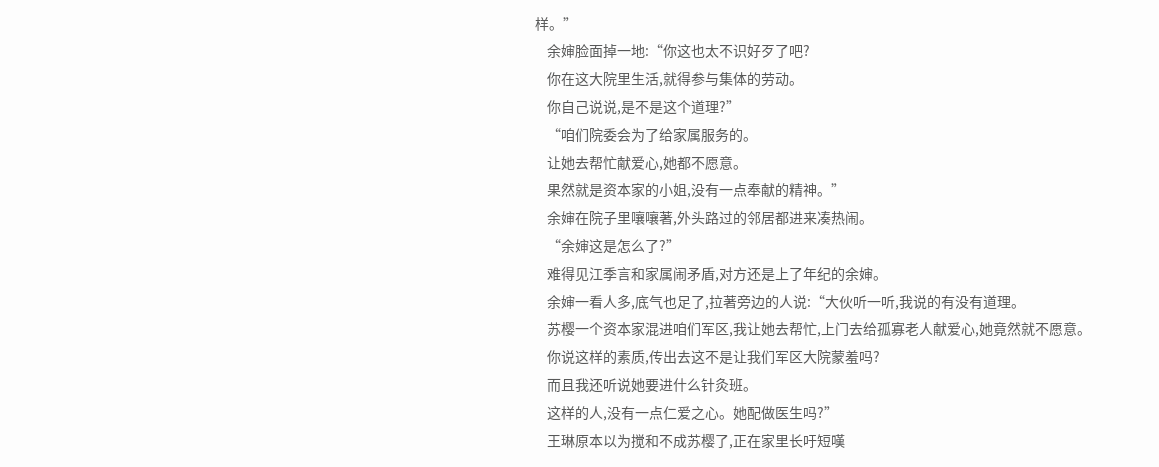样。”
    余婶脸面掉一地:“你这也太不识好歹了吧?
    你在这大院里生活,就得参与集体的劳动。
    你自己说说,是不是这个道理?”
    “咱们院委会为了给家属服务的。
    让她去帮忙献爱心,她都不愿意。
    果然就是资本家的小姐,没有一点奉献的精神。”
    余婶在院子里嚷嚷著,外头路过的邻居都进来凑热闹。
    “余婶这是怎么了?”
    难得见江季言和家属闹矛盾,对方还是上了年纪的余婶。
    余婶一看人多,底气也足了,拉著旁边的人说:“大伙听一听,我说的有没有道理。
    苏樱一个资本家混进咱们军区,我让她去帮忙,上门去给孤寡老人献爱心,她竟然就不愿意。
    你说这样的素质,传出去这不是让我们军区大院蒙羞吗?
    而且我还听说她要进什么针灸班。
    这样的人,没有一点仁爱之心。她配做医生吗?”
    王琳原本以为搅和不成苏樱了,正在家里长吁短嘆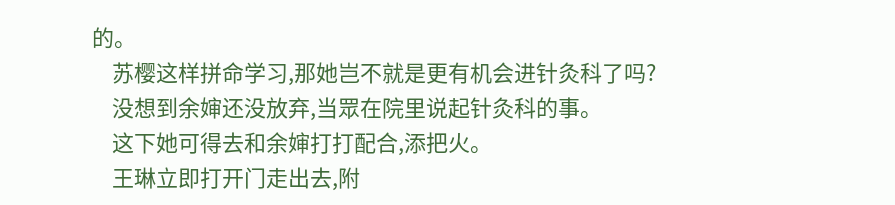的。
    苏樱这样拼命学习,那她岂不就是更有机会进针灸科了吗?
    没想到余婶还没放弃,当眾在院里说起针灸科的事。
    这下她可得去和余婶打打配合,添把火。
    王琳立即打开门走出去,附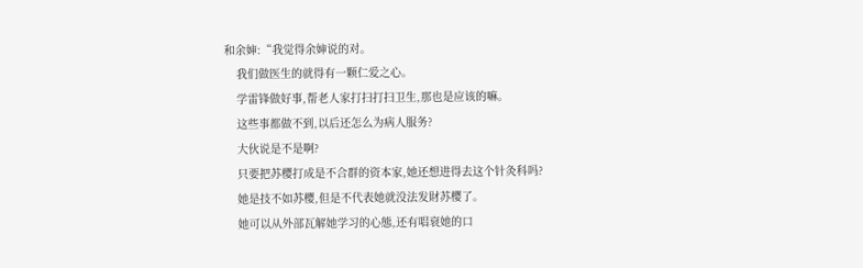和余婶:“我觉得余婶说的对。
    我们做医生的就得有一颗仁爱之心。
    学雷锋做好事,帮老人家打扫打扫卫生,那也是应该的嘛。
    这些事都做不到,以后还怎么为病人服务?
    大伙说是不是啊?
    只要把苏樱打成是不合群的资本家,她还想进得去这个针灸科吗?
    她是技不如苏樱,但是不代表她就没法发財苏樱了。
    她可以从外部瓦解她学习的心態,还有唱衰她的口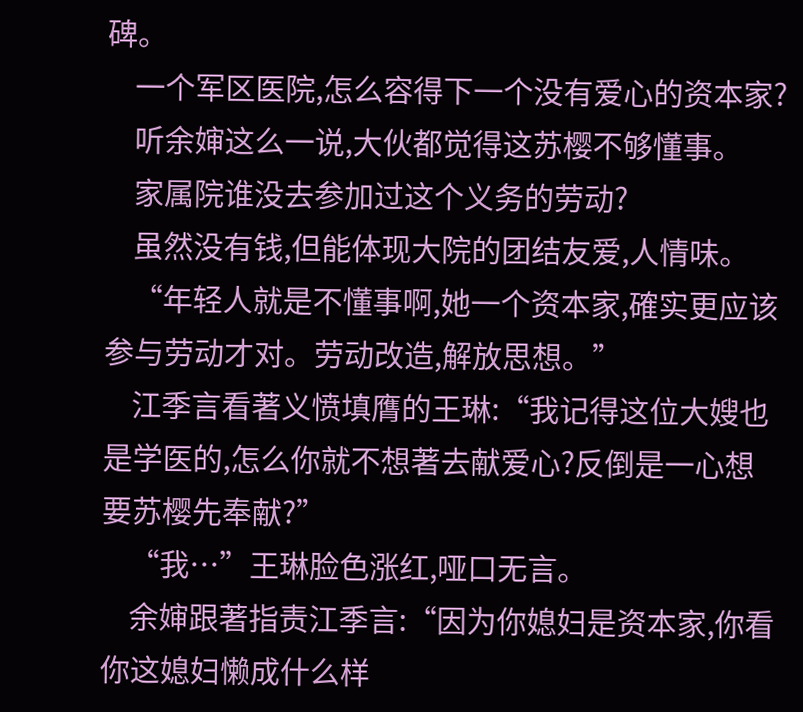碑。
    一个军区医院,怎么容得下一个没有爱心的资本家?
    听余婶这么一说,大伙都觉得这苏樱不够懂事。
    家属院谁没去参加过这个义务的劳动?
    虽然没有钱,但能体现大院的团结友爱,人情味。
    “年轻人就是不懂事啊,她一个资本家,確实更应该参与劳动才对。劳动改造,解放思想。”
    江季言看著义愤填膺的王琳:“我记得这位大嫂也是学医的,怎么你就不想著去献爱心?反倒是一心想要苏樱先奉献?”
    “我…”王琳脸色涨红,哑口无言。
    余婶跟著指责江季言:“因为你媳妇是资本家,你看你这媳妇懒成什么样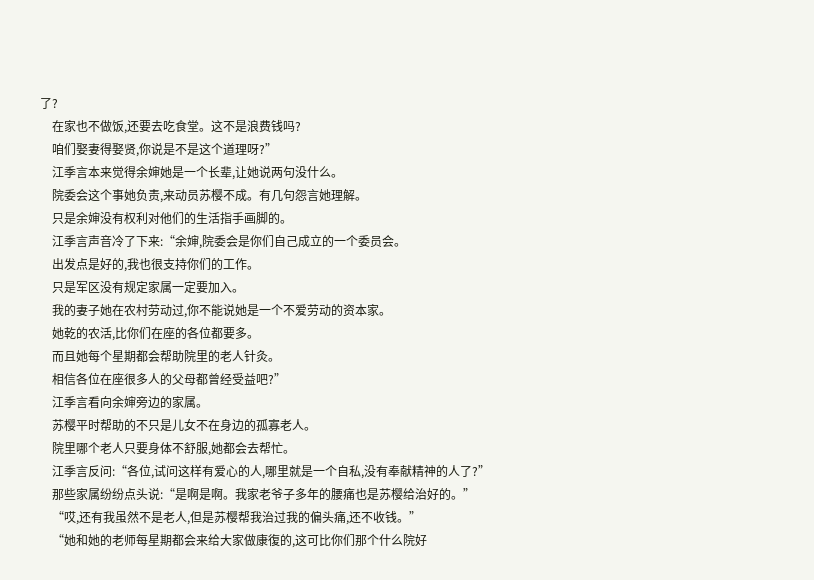了?
    在家也不做饭,还要去吃食堂。这不是浪费钱吗?
    咱们娶妻得娶贤,你说是不是这个道理呀?”
    江季言本来觉得余婶她是一个长辈,让她说两句没什么。
    院委会这个事她负责,来动员苏樱不成。有几句怨言她理解。
    只是余婶没有权利对他们的生活指手画脚的。
    江季言声音冷了下来:“余婶,院委会是你们自己成立的一个委员会。
    出发点是好的,我也很支持你们的工作。
    只是军区没有规定家属一定要加入。
    我的妻子她在农村劳动过,你不能说她是一个不爱劳动的资本家。
    她乾的农活,比你们在座的各位都要多。
    而且她每个星期都会帮助院里的老人针灸。
    相信各位在座很多人的父母都曾经受益吧?”
    江季言看向余婶旁边的家属。
    苏樱平时帮助的不只是儿女不在身边的孤寡老人。
    院里哪个老人只要身体不舒服,她都会去帮忙。
    江季言反问:“各位,试问这样有爱心的人,哪里就是一个自私,没有奉献精神的人了?”
    那些家属纷纷点头说:“是啊是啊。我家老爷子多年的腰痛也是苏樱给治好的。”
    “哎,还有我虽然不是老人,但是苏樱帮我治过我的偏头痛,还不收钱。”
    “她和她的老师每星期都会来给大家做康復的,这可比你们那个什么院好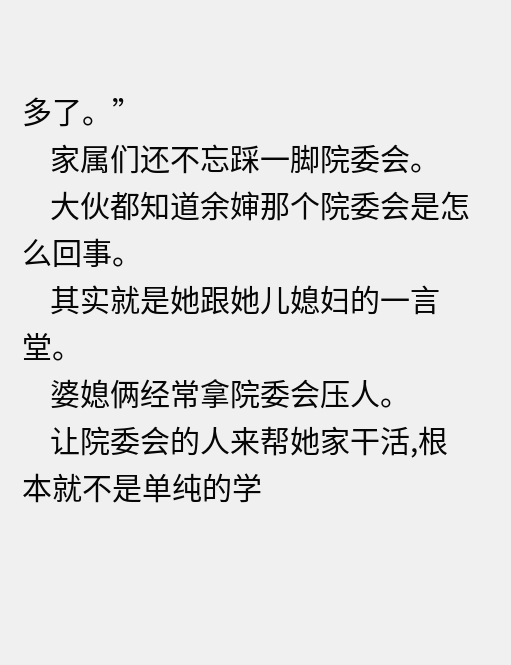多了。”
    家属们还不忘踩一脚院委会。
    大伙都知道余婶那个院委会是怎么回事。
    其实就是她跟她儿媳妇的一言堂。
    婆媳俩经常拿院委会压人。
    让院委会的人来帮她家干活,根本就不是单纯的学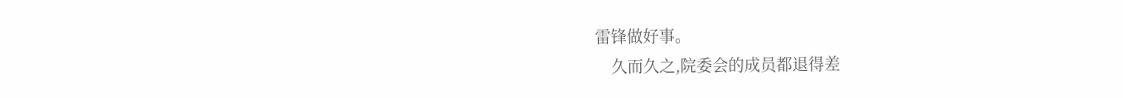雷锋做好事。
    久而久之,院委会的成员都退得差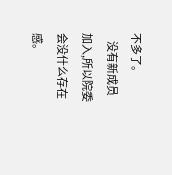不多了。
    没有新成员加入,所以院委会没什么存在感。